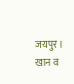जयपुर। खान व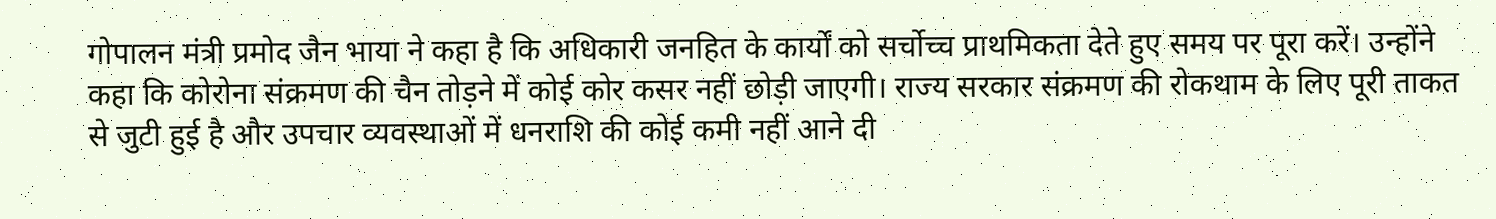गोपालन मंत्री प्रमोद जैन भाया ने कहा है कि अधिकारी जनहित के कार्यों को सर्चोच्च प्राथमिकता देते हुए समय पर पूरा करें। उन्होंने कहा कि कोरोना संक्रमण की चैन तोड़ने में कोई कोर कसर नहीं छोड़ी जाएगी। राज्य सरकार संक्रमण की रोकथाम के लिए पूरी ताकत से जुटी हुई है और उपचार व्यवस्थाओं में धनराशि की कोई कमी नहीं आने दी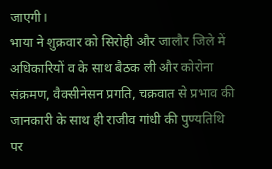जाएगी।
भाया ने शुक्रवार को सिरोही और जालौर जिले में अधिकारियों व के साथ बैठक ली और कोरोना संक्रमण, वैक्सीनेसन प्रगति, चक्रवात से प्रभाव की जानकारी के साथ ही राजीव गांधी की पुण्यतिथि पर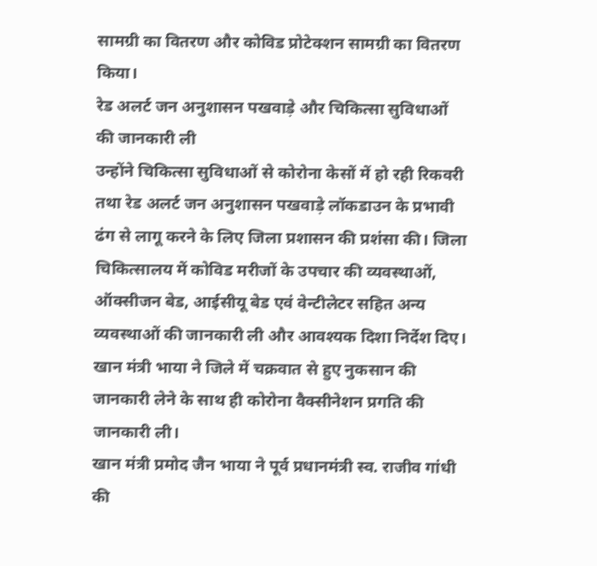सामग्री का वितरण और कोविड प्रोटेक्शन सामग्री का वितरण किया।
रेड अलर्ट जन अनुशासन पखवाड़े और चिकित्सा सुविधाओं की जानकारी ली
उन्होंने चिकित्सा सुविधाओं से कोरोना केसों में हो रही रिकवरी तथा रेड अलर्ट जन अनुशासन पखवाड़े लॉकडाउन के प्रभावी ढंग से लागू करने के लिए जिला प्रशासन की प्रशंसा की। जिला चिकित्सालय में कोविड मरीजों के उपचार की व्यवस्थाओं, ऑक्सीजन बेड, आईसीयू बेड एवं वेन्टीलेटर सहित अन्य व्यवस्थाओं की जानकारी ली और आवश्यक दिशा निर्देश दिए। खान मंत्री भाया ने जिले में चक्रवात से हुए नुकसान की जानकारी लेने के साथ ही कोरोना वैक्सीनेशन प्रगति की जानकारी ली।
खान मंत्री प्रमोद जैन भाया ने पूर्व प्रधानमंत्री स्व. राजीव गांधी की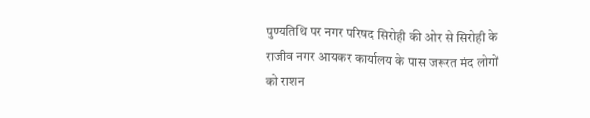पुण्यतिथि पर नगर परिषद सिरोही की ओर से सिरोही के राजीव नगर आयकर कार्यालय के पास जरूरत मंद लोगों को राशन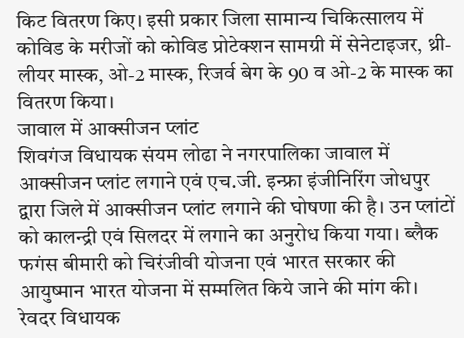किट वितरण किए। इसी प्रकार जिला सामान्य चिकित्सालय में कोविड के मरीजों को कोविड प्रोटेक्शन सामग्री में सेनेटाइजर, थ्री-लीयर मास्क, ओ-2 मास्क, रिजर्व बेग के 90 व ओ-2 के मास्क का वितरण किया।
जावाल में आक्सीजन प्लांट
शिवगंज विधायक संयम लोढा ने नगरपालिका जावाल में आक्सीजन प्लांट लगाने एवं एच.जी. इन्फ्रा इंजीनिरिंग जोधपुर द्वारा जिले में आक्सीजन प्लांट लगाने की घोषणा की है। उन प्लांटों को कालन्द्री एवं सिलदर में लगाने का अनुरोध किया गया। ब्लैक फगंस बीमारी को चिरंजीवी योजना एवं भारत सरकार की आयुष्मान भारत योजना में सम्मलित किये जाने की मांग की।
रेवदर विधायक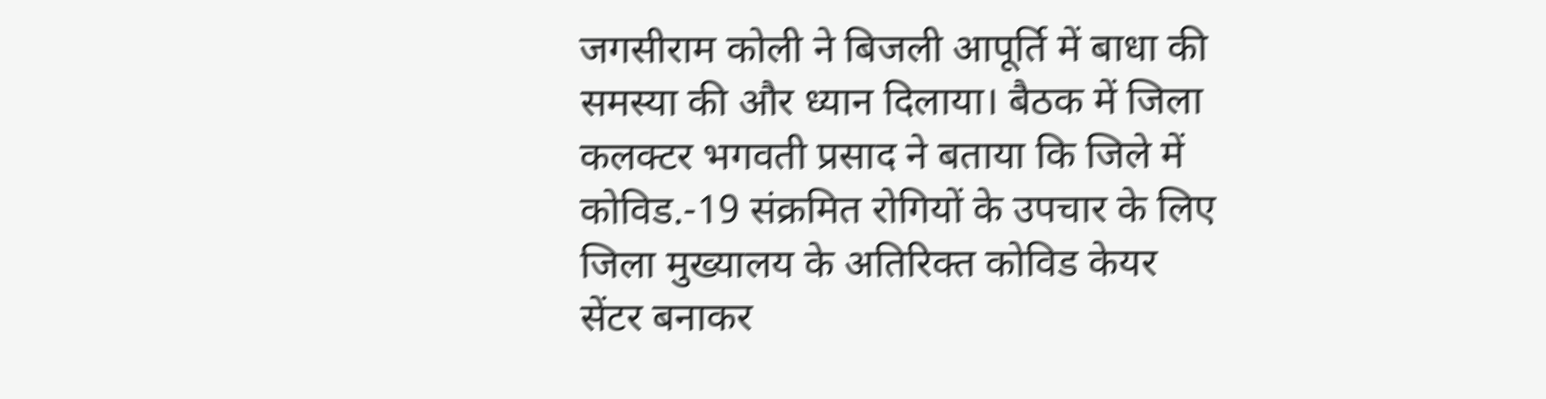जगसीराम कोली ने बिजली आपूर्ति में बाधा की समस्या की और ध्यान दिलाया। बैठक में जिला कलक्टर भगवती प्रसाद ने बताया कि जिले में कोविड.-19 संक्रमित रोगियों के उपचार के लिए जिला मुख्यालय के अतिरिक्त कोविड केयर सेंटर बनाकर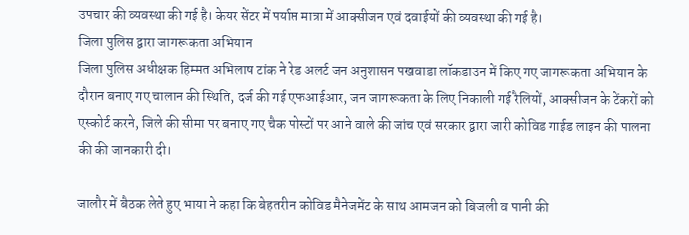उपचार की व्यवस्था की गई है। केयर सेंटर में पर्याप्त मात्रा में आक्सीजन एवं दवाईयों की व्यवस्था की गई है।
जिला पुलिस द्वारा जागरूकता अभियान
जिला पुलिस अधीक्षक हिम्मत अभिलाष टांक ने रेड अलर्ट जन अनुशासन पखवाडा लॉकडाउन में किए गए जागरूकता अभियान के दौरान बनाए गए चालान की स्थिति, दर्ज की गई एफआईआर, जन जागरूकता के लिए निकाली गई रैलियों, आक्सीजन के टेंकरों को एस्कोर्ट करने, जिले की सीमा पर बनाए गए चैक पोस्टों पर आने वाले की जांच एवं सरकार द्वारा जारी कोविड गाईड लाइन की पालना की की जानकारी दी।

जालौर में बैठक लेते हुए भाया ने कहा कि बेहतरीन कोविड मैनेजमेंट के साथ आमजन को बिजली व पानी की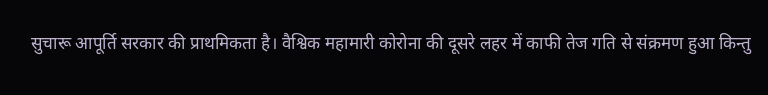सुचारू आपूर्ति सरकार की प्राथमिकता है। वैश्विक महामारी कोरोना की दूसरे लहर में काफी तेज गति से संक्रमण हुआ किन्तु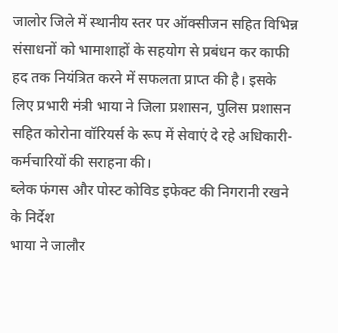जालोर जिले में स्थानीय स्तर पर ऑक्सीजन सहित विभिन्न संसाधनों को भामाशाहों के सहयोग से प्रबंधन कर काफी हद तक नियंत्रित करने में सफलता प्राप्त की है। इसके लिए प्रभारी मंत्री भाया ने जिला प्रशासन, पुलिस प्रशासन सहित कोरोना वॉरियर्स के रूप में सेवाएं दे रहे अधिकारी-कर्मचारियों की सराहना की।
ब्लेक फंगस और पोस्ट कोविड इफेक्ट की निगरानी रखने के निर्देश
भाया ने जालौर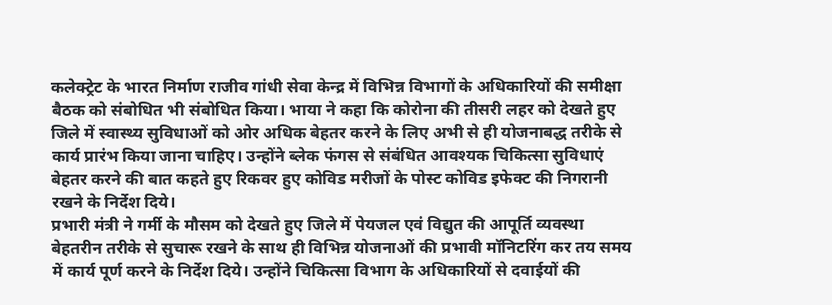कलेक्ट्रेट के भारत निर्माण राजीव गांधी सेवा केन्द्र में विभिन्न विभागों के अधिकारियों की समीक्षा बैठक को संबोधित भी संबोधित किया। भाया ने कहा कि कोरोना की तीसरी लहर को देखते हुए जिले में स्वास्थ्य सुविधाओं को ओर अधिक बेहतर करने के लिए अभी से ही योजनाबद्ध तरीके से कार्य प्रारंभ किया जाना चाहिए। उन्होंने ब्लेक फंगस से संबंधित आवश्यक चिकित्सा सुविधाएं बेहतर करने की बात कहते हुए रिकवर हुए कोविड मरीजों के पोस्ट कोविड इफेक्ट की निगरानी रखने के निर्देश दिये।
प्रभारी मंत्री ने गर्मी के मौसम को देखते हुए जिले में पेयजल एवं विद्युत की आपूर्ति व्यवस्था बेहतरीन तरीके से सुचारू रखने के साथ ही विभिन्न योजनाओं की प्रभावी मॉनिटरिंग कर तय समय में कार्य पूर्ण करने के निर्देश दिये। उन्होंने चिकित्सा विभाग के अधिकारियों से दवाईयों की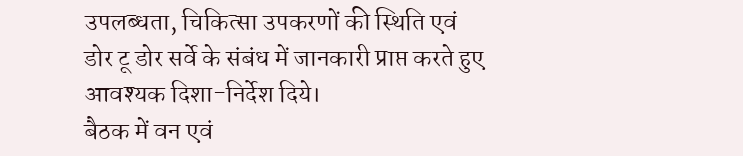उपलब्धता, चिकित्सा उपकरणों की स्थिति एवं डोर टू डोर सर्वे के संबंध में जानकारी प्राप्त करते हुए आवश्यक दिशा-निर्देश दिये।
बैठक में वन एवं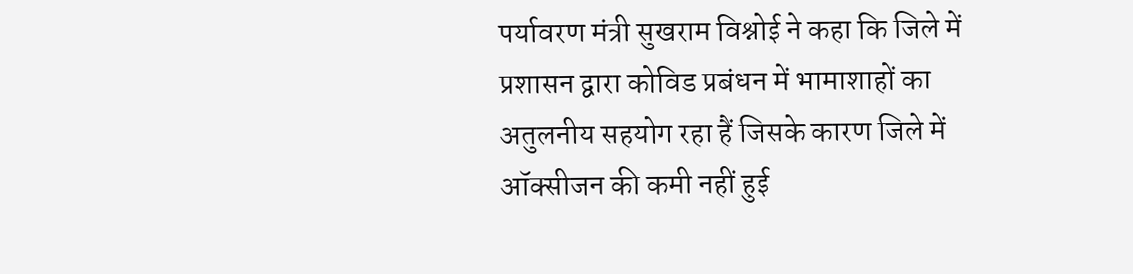पर्यावरण मंत्री सुखराम विश्नोई ने कहा कि जिले में प्रशासन द्वारा कोविड प्रबंधन में भामाशाहों का अतुलनीय सहयोग रहा हैं जिसके कारण जिले में ऑक्सीजन की कमी नहीं हुई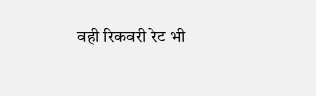वही रिकवरी रेट भी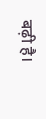बढ़ी है।